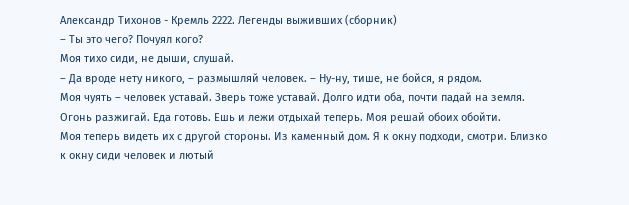Александр Тихонов - Кремль 2222. Легенды выживших (сборник)
– Ты это чего? Почуял кого?
Моя тихо сиди, не дыши, слушай.
– Да вроде нету никого, – размышляй человек. – Ну-ну, тише, не бойся, я рядом.
Моя чуять – человек уставай. Зверь тоже уставай. Долго идти оба, почти падай на земля. Огонь разжигай. Еда готовь. Ешь и лежи отдыхай теперь. Моя решай обоих обойти.
Моя теперь видеть их с другой стороны. Из каменный дом. Я к окну подходи, смотри. Близко к окну сиди человек и лютый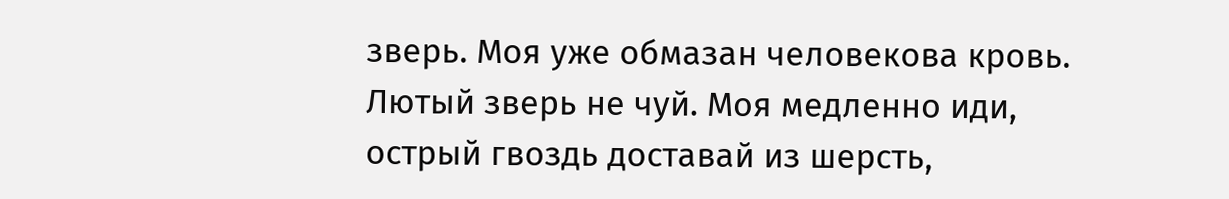зверь. Моя уже обмазан человекова кровь. Лютый зверь не чуй. Моя медленно иди, острый гвоздь доставай из шерсть,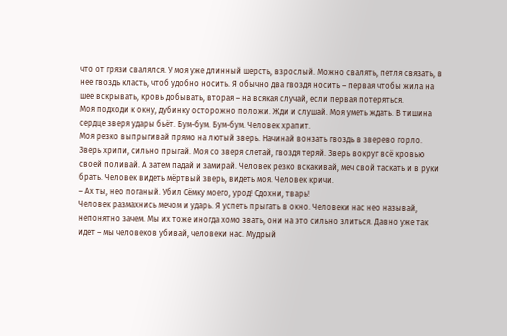что от грязи свалялся. У моя уже длинный шерсть, взрослый. Можно свалять, петля связать, в нее гвоздь класть, чтоб удобно носить. Я обычно два гвоздя носить – первая чтобы жила на шее вскрывать, кровь добывать, вторая – на всякая случай, если первая потеряться.
Моя подходи к окну, дубинку осторожно положи. Жди и слушай. Моя уметь ждать. В тишина сердце зверя удары бьёт. Бум-бум. Бум-бум. Человек храпит.
Моя резко выпрыгивай прямо на лютый зверь. Начинай вонзать гвоздь в зверево горло. Зверь хрипи, сильно прыгай. Моя со зверя слетай, гвоздя теряй. Зверь вокруг всё кровью своей поливай. А затем падай и замирай. Человек резко вскакивай, меч свой таскать и в руки брать. Человек видеть мёртвый зверь, видеть моя. Человек кричи.
– Ах ты, нео поганый. Убил Сёмку моего, урод! Сдохни, тварь!
Человек размахнись мечом и ударь. Я успеть прыгать в окно. Человеки нас нео называй, непонятно зачем. Мы их тоже иногда хомо звать, они на это сильно злиться. Давно уже так идет – мы человеков убивай, человеки нас. Мудрый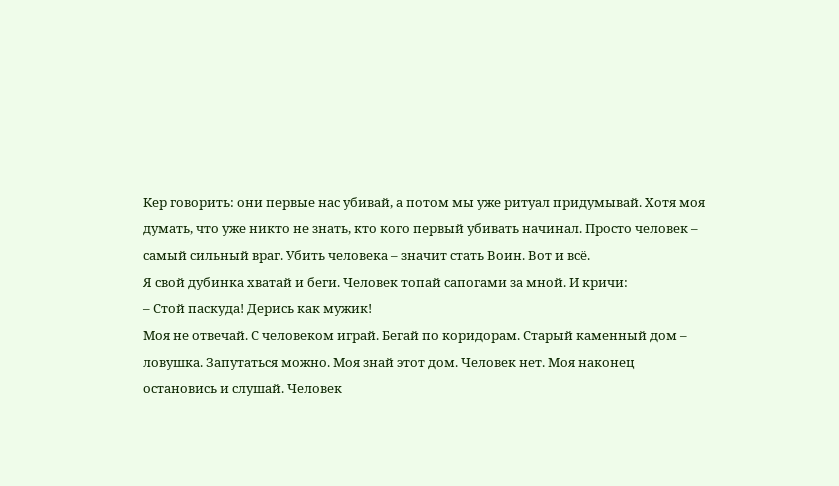Кер говорить: они первые нас убивай, а потом мы уже ритуал придумывай. Хотя моя думать, что уже никто не знать, кто кого первый убивать начинал. Просто человек – самый сильный враг. Убить человека – значит стать Воин. Вот и всё.
Я свой дубинка хватай и беги. Человек топай сапогами за мной. И кричи:
– Стой паскуда! Дерись как мужик!
Моя не отвечай. С человеком играй. Бегай по коридорам. Старый каменный дом – ловушка. Запутаться можно. Моя знай этот дом. Человек нет. Моя наконец остановись и слушай. Человек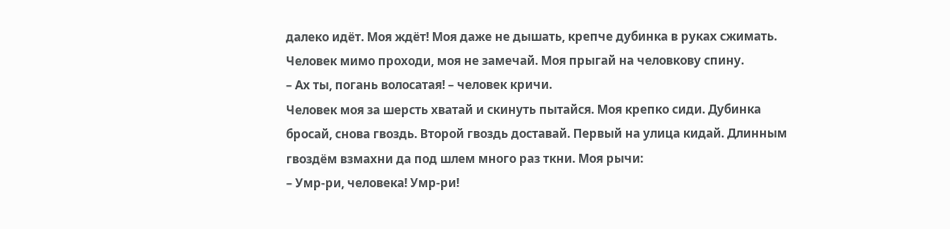далеко идёт. Моя ждёт! Моя даже не дышать, крепче дубинка в руках сжимать. Человек мимо проходи, моя не замечай. Моя прыгай на человкову спину.
– Ах ты, погань волосатая! – человек кричи.
Человек моя за шерсть хватай и скинуть пытайся. Моя крепко сиди. Дубинка бросай, снова гвоздь. Второй гвоздь доставай. Первый на улица кидай. Длинным гвоздём взмахни да под шлем много раз ткни. Моя рычи:
– Умр-ри, человека! Умр-ри!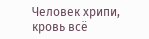Человек хрипи, кровь всё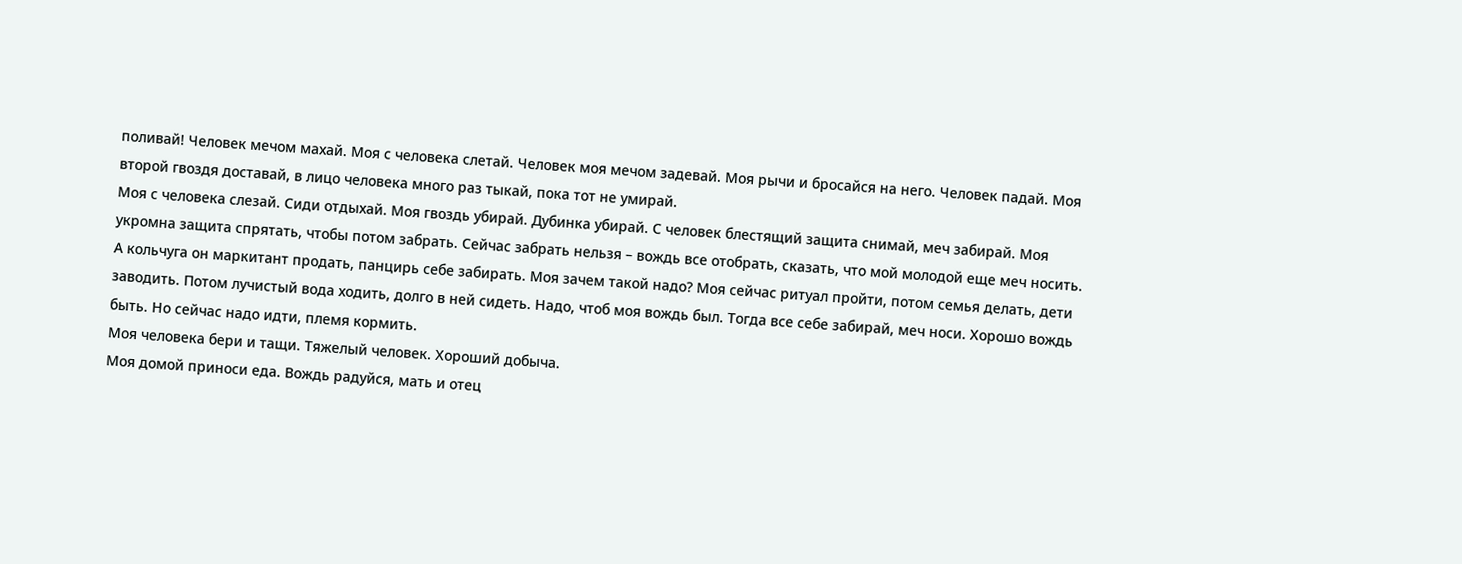поливай! Человек мечом махай. Моя с человека слетай. Человек моя мечом задевай. Моя рычи и бросайся на него. Человек падай. Моя второй гвоздя доставай, в лицо человека много раз тыкай, пока тот не умирай.
Моя с человека слезай. Сиди отдыхай. Моя гвоздь убирай. Дубинка убирай. С человек блестящий защита снимай, меч забирай. Моя укромна защита спрятать, чтобы потом забрать. Сейчас забрать нельзя – вождь все отобрать, сказать, что мой молодой еще меч носить. А кольчуга он маркитант продать, панцирь себе забирать. Моя зачем такой надо? Моя сейчас ритуал пройти, потом семья делать, дети заводить. Потом лучистый вода ходить, долго в ней сидеть. Надо, чтоб моя вождь был. Тогда все себе забирай, меч носи. Хорошо вождь быть. Но сейчас надо идти, племя кормить.
Моя человека бери и тащи. Тяжелый человек. Хороший добыча.
Моя домой приноси еда. Вождь радуйся, мать и отец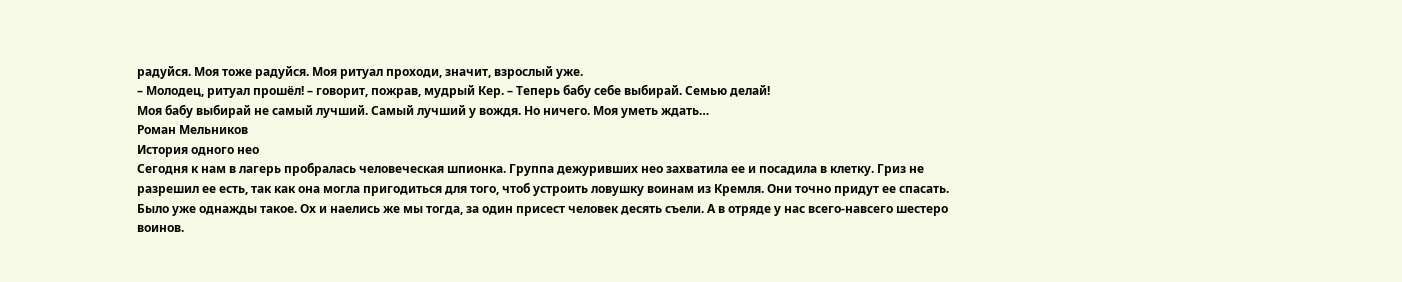радуйся. Моя тоже радуйся. Моя ритуал проходи, значит, взрослый уже.
– Молодец, ритуал прошёл! – говорит, пожрав, мудрый Кер. – Теперь бабу себе выбирай. Семью делай!
Моя бабу выбирай не самый лучший. Самый лучший у вождя. Но ничего. Моя уметь ждать…
Роман Мельников
История одного нео
Сегодня к нам в лагерь пробралась человеческая шпионка. Группа дежуривших нео захватила ее и посадила в клетку. Гриз не разрешил ее есть, так как она могла пригодиться для того, чтоб устроить ловушку воинам из Кремля. Они точно придут ее спасать. Было уже однажды такое. Ох и наелись же мы тогда, за один присест человек десять съели. А в отряде у нас всего-навсего шестеро воинов.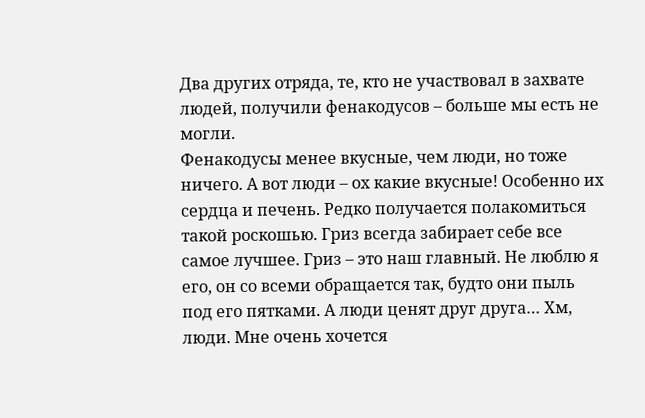Два других отряда, те, кто не участвовал в захвате людей, получили фенакодусов – больше мы есть не могли.
Фенакодусы менее вкусные, чем люди, но тоже ничего. А вот люди – ох какие вкусные! Особенно их сердца и печень. Редко получается полакомиться такой роскошью. Гриз всегда забирает себе все самое лучшее. Гриз – это наш главный. Не люблю я его, он со всеми обращается так, будто они пыль под его пятками. А люди ценят друг друга… Хм, люди. Мне очень хочется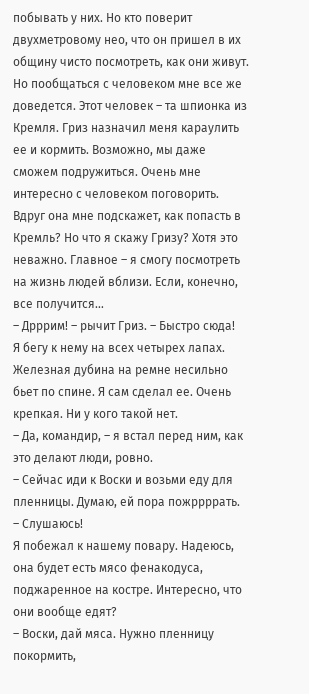побывать у них. Но кто поверит двухметровому нео, что он пришел в их общину чисто посмотреть, как они живут.
Но пообщаться с человеком мне все же доведется. Этот человек – та шпионка из Кремля. Гриз назначил меня караулить ее и кормить. Возможно, мы даже сможем подружиться. Очень мне интересно с человеком поговорить. Вдруг она мне подскажет, как попасть в Кремль? Но что я скажу Гризу? Хотя это неважно. Главное – я смогу посмотреть на жизнь людей вблизи. Если, конечно, все получится…
– Дрррим! – рычит Гриз. – Быстро сюда!
Я бегу к нему на всех четырех лапах. Железная дубина на ремне несильно бьет по спине. Я сам сделал ее. Очень крепкая. Ни у кого такой нет.
– Да, командир, – я встал перед ним, как это делают люди, ровно.
– Сейчас иди к Воски и возьми еду для пленницы. Думаю, ей пора пожррррать.
– Слушаюсь!
Я побежал к нашему повару. Надеюсь, она будет есть мясо фенакодуса, поджаренное на костре. Интересно, что они вообще едят?
– Воски, дай мяса. Нужно пленницу покормить,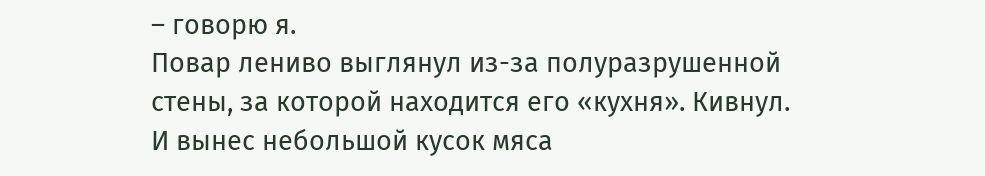– говорю я.
Повар лениво выглянул из-за полуразрушенной стены, за которой находится его «кухня». Кивнул. И вынес небольшой кусок мяса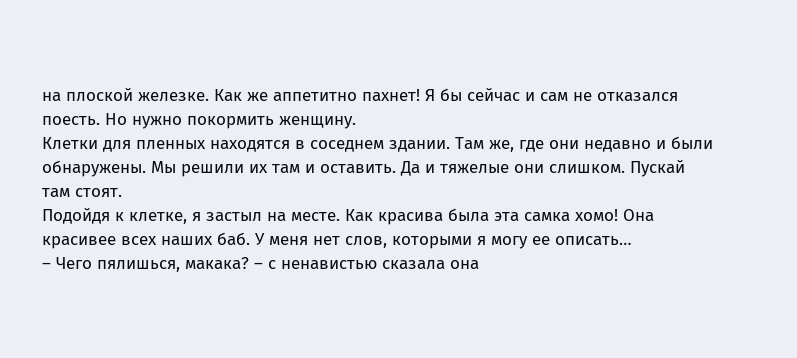на плоской железке. Как же аппетитно пахнет! Я бы сейчас и сам не отказался поесть. Но нужно покормить женщину.
Клетки для пленных находятся в соседнем здании. Там же, где они недавно и были обнаружены. Мы решили их там и оставить. Да и тяжелые они слишком. Пускай там стоят.
Подойдя к клетке, я застыл на месте. Как красива была эта самка хомо! Она красивее всех наших баб. У меня нет слов, которыми я могу ее описать…
– Чего пялишься, макака? – с ненавистью сказала она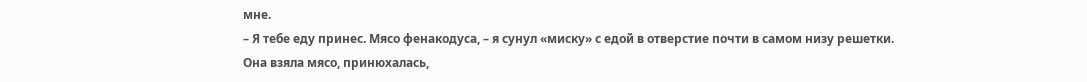мне.
– Я тебе еду принес. Мясо фенакодуса, – я сунул «миску» с едой в отверстие почти в самом низу решетки.
Она взяла мясо, принюхалась,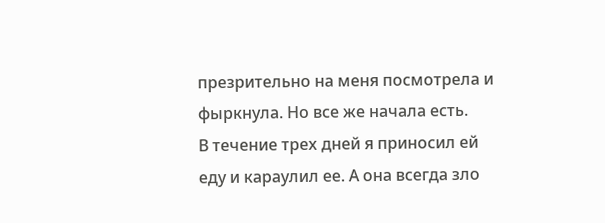презрительно на меня посмотрела и фыркнула. Но все же начала есть.
В течение трех дней я приносил ей еду и караулил ее. А она всегда зло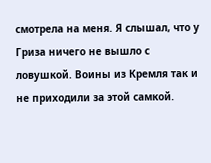смотрела на меня. Я слышал, что у Гриза ничего не вышло с ловушкой. Воины из Кремля так и не приходили за этой самкой.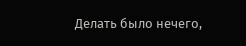Делать было нечего,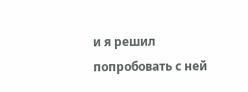и я решил попробовать с ней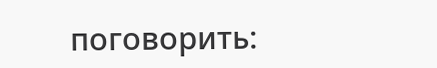поговорить: